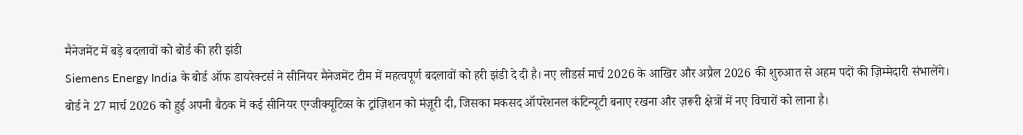मैनेजमेंट में बड़े बदलावों को बोर्ड की हरी झंडी
Siemens Energy India के बोर्ड ऑफ डायरेक्टर्स ने सीनियर मैनेजमेंट टीम में महत्वपूर्ण बदलावों को हरी झंडी दे दी है। नए लीडर्स मार्च 2026 के आखिर और अप्रैल 2026 की शुरुआत से अहम पदों की ज़िम्मेदारी संभालेंगे।
बोर्ड ने 27 मार्च 2026 को हुई अपनी बैठक में कई सीनियर एग्जीक्यूटिव्स के ट्रांज़िशन को मंज़ूरी दी, जिसका मकसद ऑपरेशनल कंटिन्यूटी बनाए रखना और ज़रूरी क्षेत्रों में नए विचारों को लाना है।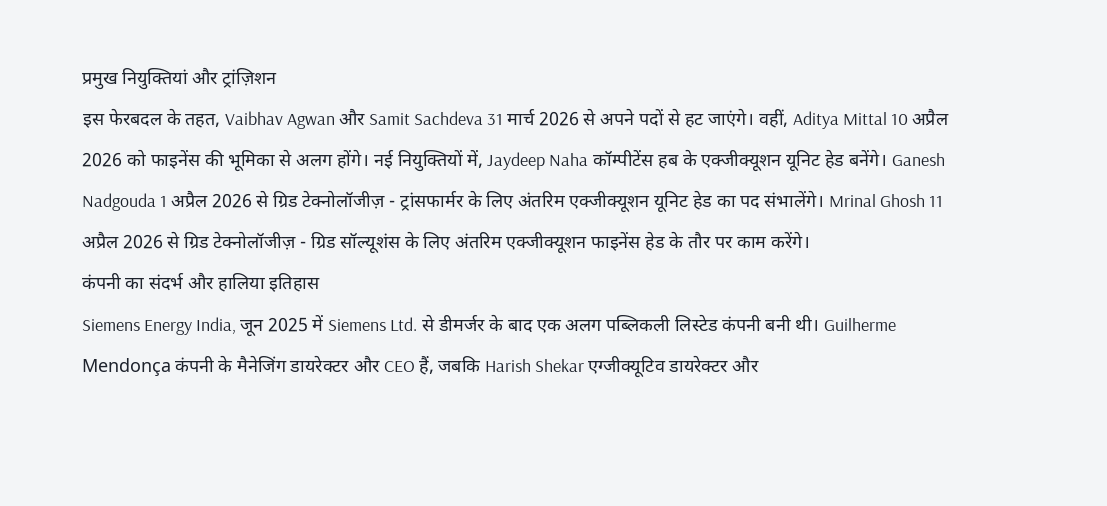प्रमुख नियुक्तियां और ट्रांज़िशन
इस फेरबदल के तहत, Vaibhav Agwan और Samit Sachdeva 31 मार्च 2026 से अपने पदों से हट जाएंगे। वहीं, Aditya Mittal 10 अप्रैल 2026 को फाइनेंस की भूमिका से अलग होंगे। नई नियुक्तियों में, Jaydeep Naha कॉम्पीटेंस हब के एक्जीक्यूशन यूनिट हेड बनेंगे। Ganesh Nadgouda 1 अप्रैल 2026 से ग्रिड टेक्नोलॉजीज़ - ट्रांसफार्मर के लिए अंतरिम एक्जीक्यूशन यूनिट हेड का पद संभालेंगे। Mrinal Ghosh 11 अप्रैल 2026 से ग्रिड टेक्नोलॉजीज़ - ग्रिड सॉल्यूशंस के लिए अंतरिम एक्जीक्यूशन फाइनेंस हेड के तौर पर काम करेंगे।
कंपनी का संदर्भ और हालिया इतिहास
Siemens Energy India, जून 2025 में Siemens Ltd. से डीमर्जर के बाद एक अलग पब्लिकली लिस्टेड कंपनी बनी थी। Guilherme Mendonça कंपनी के मैनेजिंग डायरेक्टर और CEO हैं, जबकि Harish Shekar एग्जीक्यूटिव डायरेक्टर और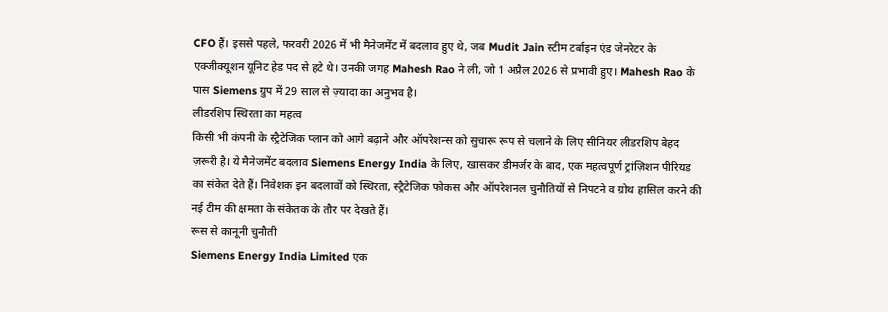CFO हैं। इससे पहले, फरवरी 2026 में भी मैनेजमेंट में बदलाव हुए थे, जब Mudit Jain स्टीम टर्बाइन एंड जेनरेटर के एक्जीक्यूशन यूनिट हेड पद से हटे थे। उनकी जगह Mahesh Rao ने ली, जो 1 अप्रैल 2026 से प्रभावी हुए। Mahesh Rao के पास Siemens ग्रुप में 29 साल से ज़्यादा का अनुभव है।
लीडरशिप स्थिरता का महत्व
किसी भी कंपनी के स्ट्रैटेजिक प्लान को आगे बढ़ाने और ऑपरेशन्स को सुचारू रूप से चलाने के लिए सीनियर लीडरशिप बेहद ज़रूरी है। ये मैनेजमेंट बदलाव Siemens Energy India के लिए, खासकर डीमर्जर के बाद, एक महत्वपूर्ण ट्रांज़िशन पीरियड का संकेत देते हैं। निवेशक इन बदलावों को स्थिरता, स्ट्रैटेजिक फोकस और ऑपरेशनल चुनौतियों से निपटने व ग्रोथ हासिल करने की नई टीम की क्षमता के संकेतक के तौर पर देखते हैं।
रूस से कानूनी चुनौती
Siemens Energy India Limited एक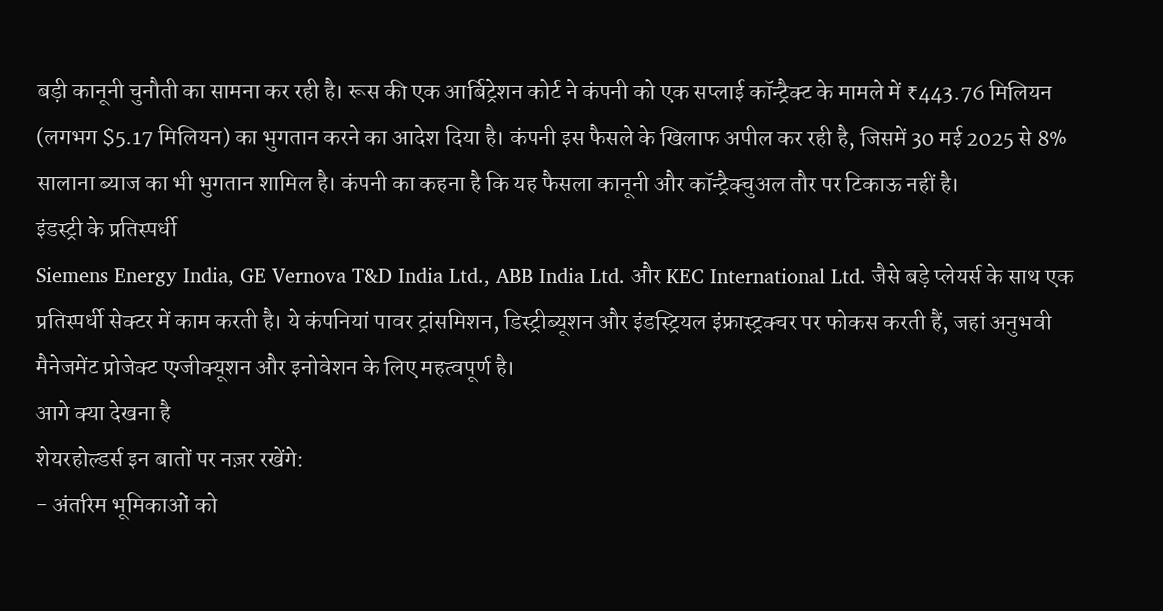बड़ी कानूनी चुनौती का सामना कर रही है। रूस की एक आर्बिट्रेशन कोर्ट ने कंपनी को एक सप्लाई कॉन्ट्रैक्ट के मामले में ₹443.76 मिलियन (लगभग $5.17 मिलियन) का भुगतान करने का आदेश दिया है। कंपनी इस फैसले के खिलाफ अपील कर रही है, जिसमें 30 मई 2025 से 8% सालाना ब्याज का भी भुगतान शामिल है। कंपनी का कहना है कि यह फैसला कानूनी और कॉन्ट्रैक्चुअल तौर पर टिकाऊ नहीं है।
इंडस्ट्री के प्रतिस्पर्धी
Siemens Energy India, GE Vernova T&D India Ltd., ABB India Ltd. और KEC International Ltd. जैसे बड़े प्लेयर्स के साथ एक प्रतिस्पर्धी सेक्टर में काम करती है। ये कंपनियां पावर ट्रांसमिशन, डिस्ट्रीब्यूशन और इंडस्ट्रियल इंफ्रास्ट्रक्चर पर फोकस करती हैं, जहां अनुभवी मैनेजमेंट प्रोजेक्ट एग्जीक्यूशन और इनोवेशन के लिए महत्वपूर्ण है।
आगे क्या देखना है
शेयरहोल्डर्स इन बातों पर नज़र रखेंगे:
- अंतरिम भूमिकाओं को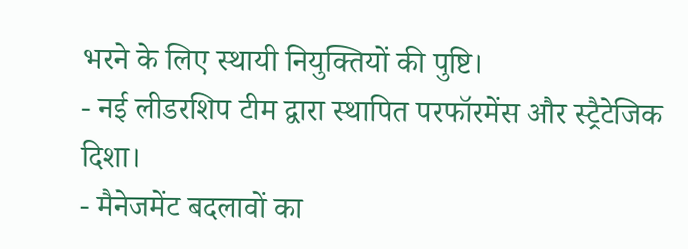भरने के लिए स्थायी नियुक्तियों की पुष्टि।
- नई लीडरशिप टीम द्वारा स्थापित परफॉरमेंस और स्ट्रैटेजिक दिशा।
- मैनेजमेंट बदलावों का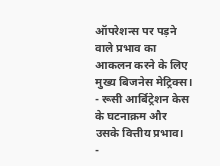ऑपरेशन्स पर पड़ने वाले प्रभाव का आकलन करने के लिए मुख्य बिजनेस मेट्रिक्स।
- रूसी आर्बिट्रेशन केस के घटनाक्रम और उसके वित्तीय प्रभाव।
-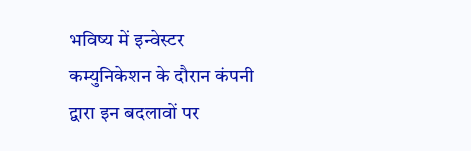भविष्य में इन्वेस्टर कम्युनिकेशन के दौरान कंपनी द्वारा इन बदलावों पर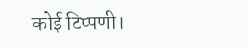कोई टिप्पणी।